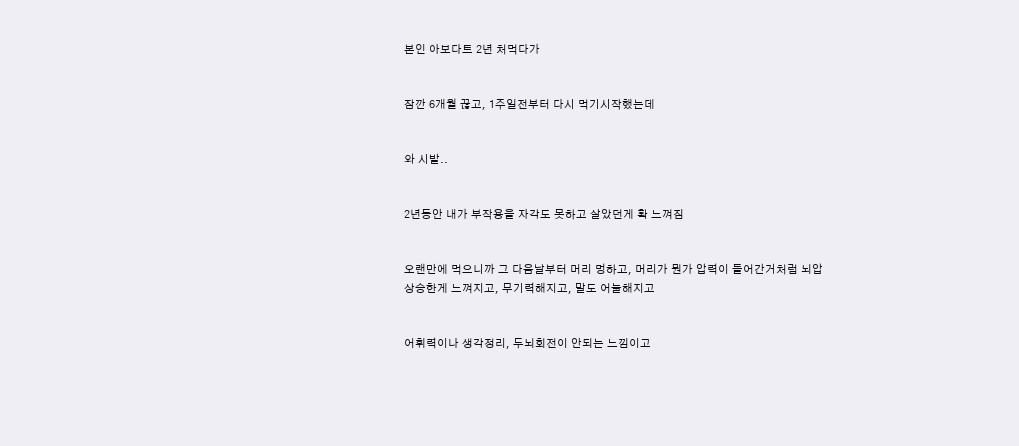본인 아보다트 2년 처먹다가


잠깐 6개월 끊고, 1주일전부터 다시 먹기시작했는데


와 시발..


2년동안 내가 부작용을 자각도 못하고 살았던게 확 느껴짐


오랜만에 먹으니까 그 다음날부터 머리 멍하고, 머리가 뭔가 압력이 들어간거처럼 뇌압 상승한게 느껴지고, 무기력해지고, 말도 어눌해지고


어휘력이나 생각정리, 두뇌회전이 안되는 느낌이고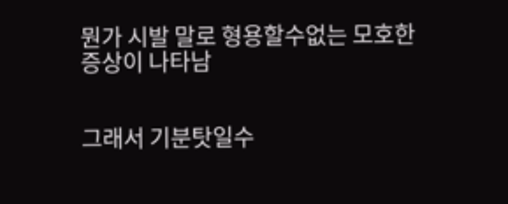뭔가 시발 말로 형용할수없는 모호한 증상이 나타남


그래서 기분탓일수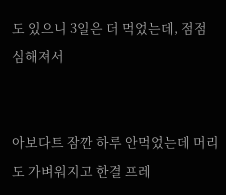도 있으니 3일은 더 먹었는데, 점점 심해져서


아보다트 잠깐 하루 안먹었는데 머리도 가벼워지고 한결 프레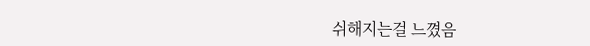쉬해지는걸 느꼈음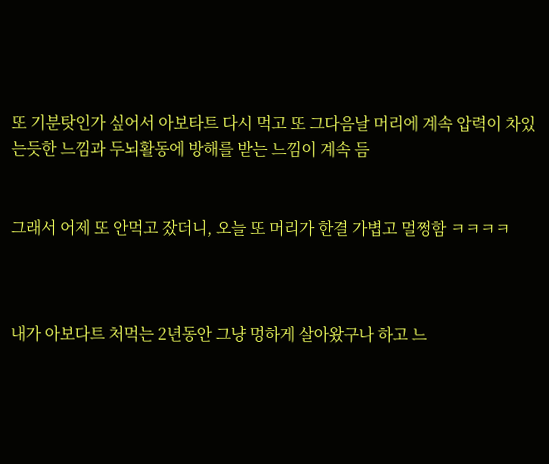또 기분탓인가 싶어서 아보타트 다시 먹고 또 그다음날 머리에 계속 압력이 차있는듯한 느낌과 두뇌활동에 방해를 받는 느낌이 계속 듬


그래서 어제 또 안먹고 잤더니, 오늘 또 머리가 한결 가볍고 멀쩡함 ㅋㅋㅋㅋ



내가 아보다트 처먹는 2년동안 그냥 멍하게 살아왔구나 하고 느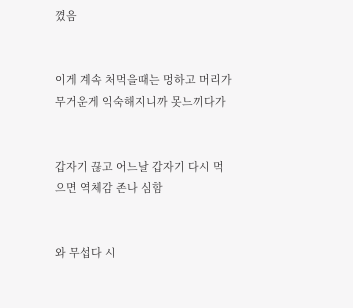꼈음


이게 계속 처먹을때는 멍하고 머리가 무거운게 익숙해지니까 못느끼다가


갑자기 끊고 어느날 갑자기 다시 먹으면 역체감 존나 심함


와 무섭다 시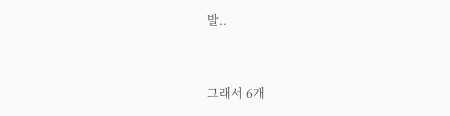발..


그래서 6개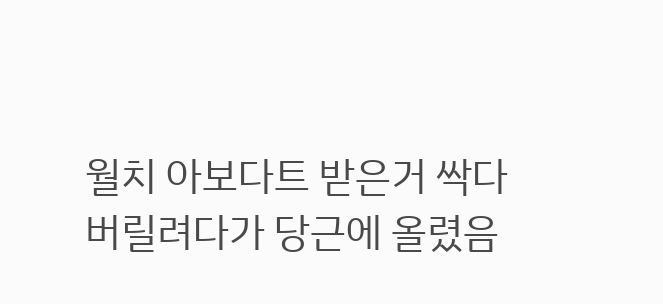월치 아보다트 받은거 싹다 버릴려다가 당근에 올렸음